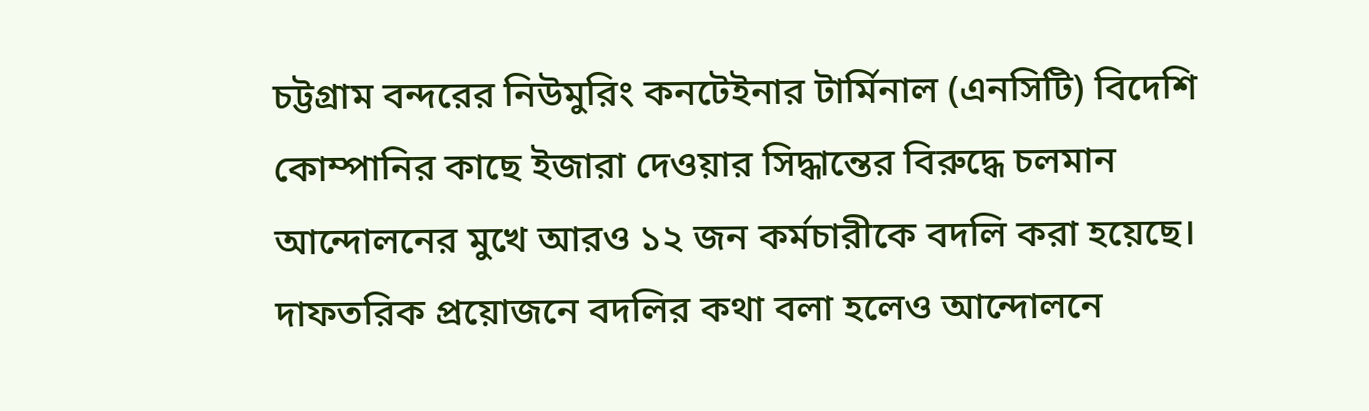চট্টগ্রাম বন্দরের নিউমুরিং কনটেইনার টার্মিনাল (এনসিটি) বিদেশি কোম্পানির কাছে ইজারা দেওয়ার সিদ্ধান্তের বিরুদ্ধে চলমান আন্দোলনের মুখে আরও ১২ জন কর্মচারীকে বদলি করা হয়েছে। দাফতরিক প্রয়োজনে বদলির কথা বলা হলেও আন্দোলনে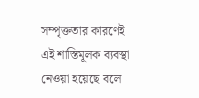সম্পৃক্ততার কারণেই এই শাস্তিমূলক ব্যবস্থা নেওয়া হয়েছে বলে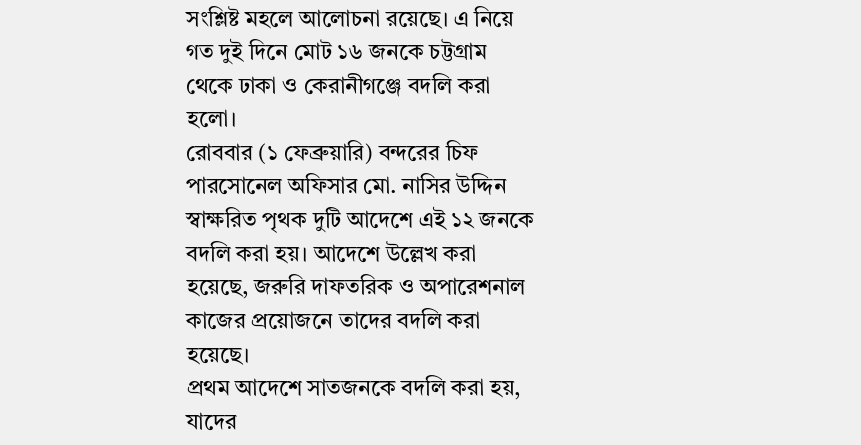সংশ্লিষ্ট মহলে আলোচনা রয়েছে। এ নিয়ে গত দুই দিনে মোট ১৬ জনকে চট্টগ্রাম থেকে ঢাকা ও কেরানীগঞ্জে বদলি করা হলো।
রোববার (১ ফেব্রুয়ারি) বন্দরের চিফ পারসোনেল অফিসার মো. নাসির উদ্দিন স্বাক্ষরিত পৃথক দুটি আদেশে এই ১২ জনকে বদলি করা হয়। আদেশে উল্লেখ করা হয়েছে, জরুরি দাফতরিক ও অপারেশনাল কাজের প্রয়োজনে তাদের বদলি করা হয়েছে।
প্রথম আদেশে সাতজনকে বদলি করা হয়, যাদের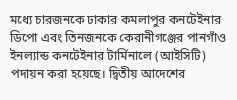মধ্যে চারজনকে ঢাকার কমলাপুর কনটেইনার ডিপো এবং তিনজনকে কেরানীগঞ্জের পানগাঁও ইনল্যান্ড কনটেইনার টার্মিনালে (আইসিটি) পদায়ন করা হয়েছে। দ্বিতীয় আদেশের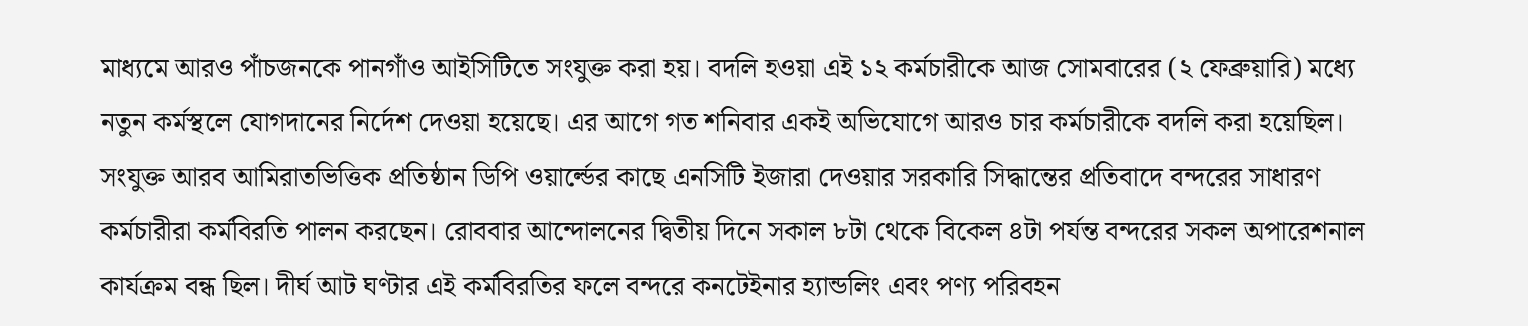মাধ্যমে আরও পাঁচজনকে পানগাঁও আইসিটিতে সংযুক্ত করা হয়। বদলি হওয়া এই ১২ কর্মচারীকে আজ সোমবারের (২ ফেব্রুয়ারি) মধ্যে নতুন কর্মস্থলে যোগদানের নির্দেশ দেওয়া হয়েছে। এর আগে গত শনিবার একই অভিযোগে আরও চার কর্মচারীকে বদলি করা হয়েছিল।
সংযুক্ত আরব আমিরাতভিত্তিক প্রতিষ্ঠান ডিপি ওয়ার্ল্ডের কাছে এনসিটি ইজারা দেওয়ার সরকারি সিদ্ধান্তের প্রতিবাদে বন্দরের সাধারণ কর্মচারীরা কর্মবিরতি পালন করছেন। রোববার আন্দোলনের দ্বিতীয় দিনে সকাল ৮টা থেকে বিকেল ৪টা পর্যন্ত বন্দরের সকল অপারেশনাল কার্যক্রম বন্ধ ছিল। দীর্ঘ আট ঘণ্টার এই কর্মবিরতির ফলে বন্দরে কনটেইনার হ্যান্ডলিং এবং পণ্য পরিবহন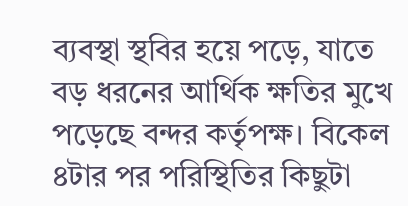ব্যবস্থা স্থবির হয়ে পড়ে, যাতে বড় ধরনের আর্থিক ক্ষতির মুখে পড়েছে বন্দর কর্তৃপক্ষ। বিকেল ৪টার পর পরিস্থিতির কিছুটা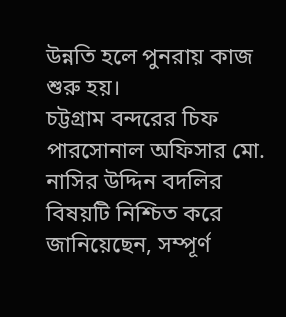উন্নতি হলে পুনরায় কাজ শুরু হয়।
চট্টগ্রাম বন্দরের চিফ পারসোনাল অফিসার মো. নাসির উদ্দিন বদলির বিষয়টি নিশ্চিত করে জানিয়েছেন, সম্পূর্ণ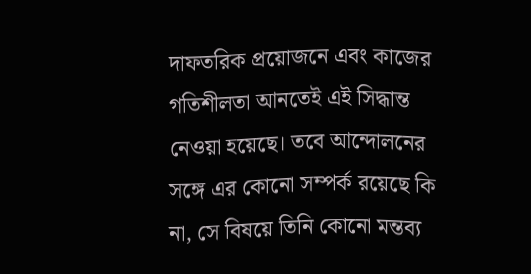দাফতরিক প্রয়োজনে এবং কাজের গতিশীলতা আনতেই এই সিদ্ধান্ত নেওয়া হয়েছে। তবে আন্দোলনের সঙ্গে এর কোনো সম্পর্ক রয়েছে কি না, সে বিষয়ে তিনি কোনো মন্তব্য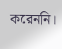করেননি।